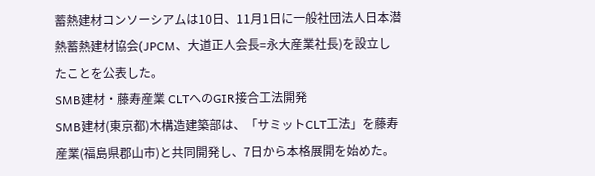蓄熱建材コンソーシアムは10日、11月1日に一般社団法人日本潜熱蓄熱建材協会(JPCM、大道正人会長=永大産業社長)を設立したことを公表した。
SMB建材・藤寿産業 CLTへのGIR接合工法開発
SMB建材(東京都)木構造建築部は、「サミットCLT工法」を藤寿産業(福島県郡山市)と共同開発し、7日から本格展開を始めた。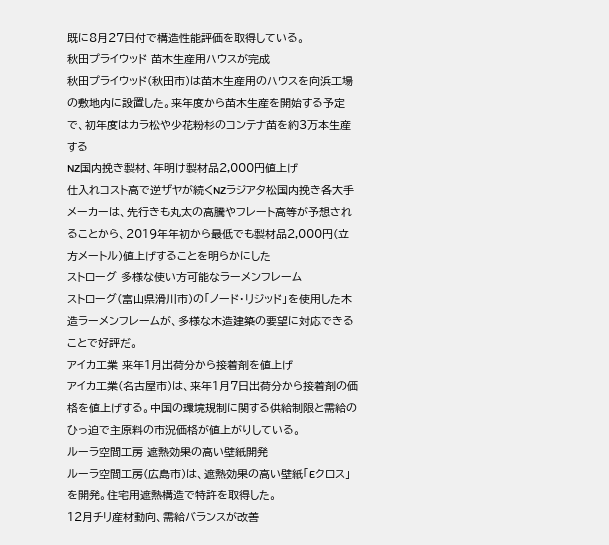既に8月27日付で構造性能評価を取得している。
秋田プライウッド 苗木生産用ハウスが完成
秋田プライウッド(秋田市)は苗木生産用のハウスを向浜工場の敷地内に設置した。来年度から苗木生産を開始する予定で、初年度はカラ松や少花粉杉のコンテナ苗を約3万本生産する
NZ国内挽き製材、年明け製材品2,000円値上げ
仕入れコスト高で逆ザヤが続くNZラジアタ松国内挽き各大手メーカーは、先行きも丸太の高騰やフレート高等が予想されることから、2019年年初から最低でも製材品2,000円(立方メートル)値上げすることを明らかにした
ストローグ 多様な使い方可能なラーメンフレーム
ストローグ(富山県滑川市)の「ノード・リジッド」を使用した木造ラーメンフレームが、多様な木造建築の要望に対応できることで好評だ。
アイカ工業 来年1月出荷分から接着剤を値上げ
アイカ工業(名古屋市)は、来年1月7日出荷分から接着剤の価格を値上げする。中国の環境規制に関する供給制限と需給のひっ迫で主原料の市況価格が値上がりしている。
ルーラ空間工房 遮熱効果の高い壁紙開発
ルーラ空間工房(広島市)は、遮熱効果の高い壁紙「Eクロス」を開発。住宅用遮熱構造で特許を取得した。
12月チリ産材動向、需給バランスが改善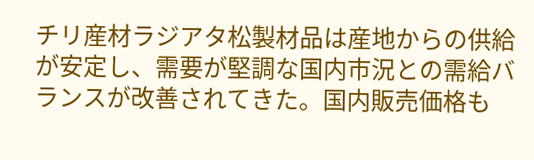チリ産材ラジアタ松製材品は産地からの供給が安定し、需要が堅調な国内市況との需給バランスが改善されてきた。国内販売価格も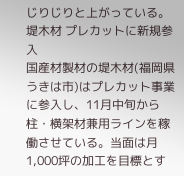じりじりと上がっている。
堤木材 プレカットに新規参入
国産材製材の堤木材(福岡県うきは市)はプレカット事業に参入し、11月中旬から柱・横架材兼用ラインを稼働させている。当面は月1,000坪の加工を目標とす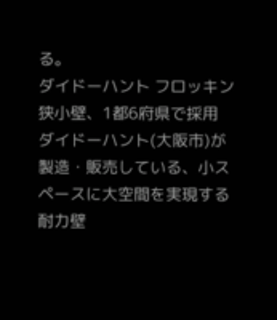る。
ダイドーハント フロッキン狭小壁、1都6府県で採用
ダイドーハント(大阪市)が製造・販売している、小スペースに大空間を実現する耐力壁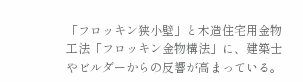「フロッキン狭小壁」と木造住宅用金物工法「フロッキン金物構法」に、建築士やビルダーからの反響が高まっている。